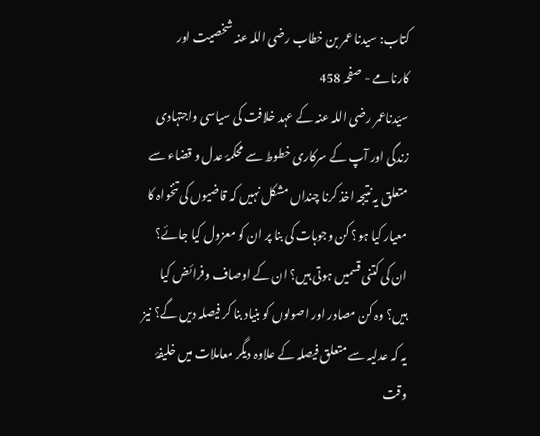کتاب: سیدنا عمر بن خطاب رضی اللہ عنہ شخصیت اور کارنامے - صفحہ 458
سیّدناعمر رضی اللہ عنہ کے عہد خلافت کی سیاسی واجتہادی زندگی اور آپ کے سرکاری خطوط سے محکمۂ عدل و قضاء سے متعلق یہ نتیجہ اخذ کرنا چنداں مشکل نہیں کہ قاضیوں کی تنخواہ کا معیار کیا ہو؟ کن وجوہات کی بنا پر ان کو معزول کیا جائے؟ ان کی کتنی قسمیں ہوتی ہیں؟ ان کے اوصاف وفرائض کیا ہیں؟ وہ کن مصادر اور اصولوں کو بنیاد بنا کر فیصلہ دیں گے؟ نیز یہ کہ عدلیہ سے متعلق فیصلہ کے علاوہ دیگر معاملات میں خلیفۂ وقت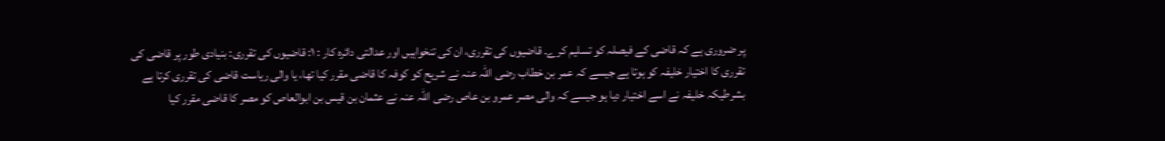پر ضروری ہے کہ قاضی کے فیصلہ کو تسلیم کرے۔ قاضیوں کی تقرری، ان کی تنخواہیں اور عدالتی دائرہ کار : ۱: قاضیوں کی تقرری: بنیادی طور پر قاضی کی تقرری کا اختیار خلیفہ کو ہوتا ہے جیسے کہ عمر بن خطاب رضی اللہ عنہ نے شریح کو کوفہ کا قاضی مقرر کیا تھا، یا والی ریاست قاضی کی تقرری کرتا ہے بشرطیکہ خلیفہ نے اسے اختیار دیا ہو جیسے کہ والی مصر عمرو بن عاص رضی اللہ عنہ نے عثمان بن قیس بن ابوالعاص کو مصر کا قاضی مقرر کیا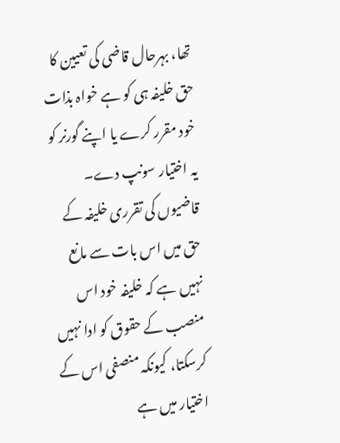تھا، بہرحال قاضی کی تعیین کا حق خلیفہ ہی کو ہے خواہ بذات خود مقرر کرے یا اپنے گورنر کو یہ اختیار سونپ دے۔ قاضیوں کی تقرری خلیفہ کے حق میں اس بات سے مانع نہیں ہے کہ خلیفہ خود اس منصب کے حقوق کو ادا نہیں کرسکتا، کیونکہ منصفی اس کے اختیار میں ہے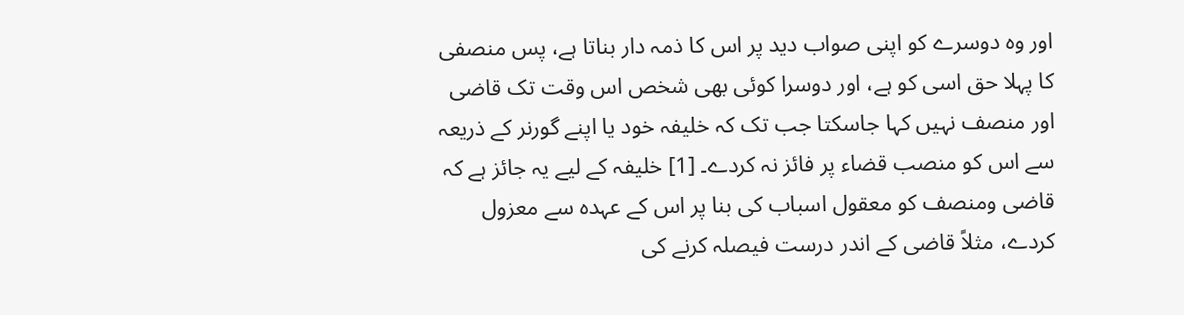اور وہ دوسرے کو اپنی صواب دید پر اس کا ذمہ دار بناتا ہے، پس منصفی کا پہلا حق اسی کو ہے، اور دوسرا کوئی بھی شخص اس وقت تک قاضی اور منصف نہیں کہا جاسکتا جب تک کہ خلیفہ خود یا اپنے گورنر کے ذریعہ سے اس کو منصب قضاء پر فائز نہ کردے۔ [1] خلیفہ کے لیے یہ جائز ہے کہ قاضی ومنصف کو معقول اسباب کی بنا پر اس کے عہدہ سے معزول کردے، مثلاً قاضی کے اندر درست فیصلہ کرنے کی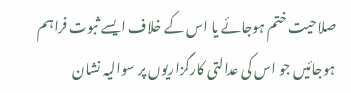صلاحیت ختم ہوجائے یا اس کے خلاف ایسے ثبوت فراہم ہوجائیں جو اس کی عدالتی کارگزاریوں پر سوالیہ نشان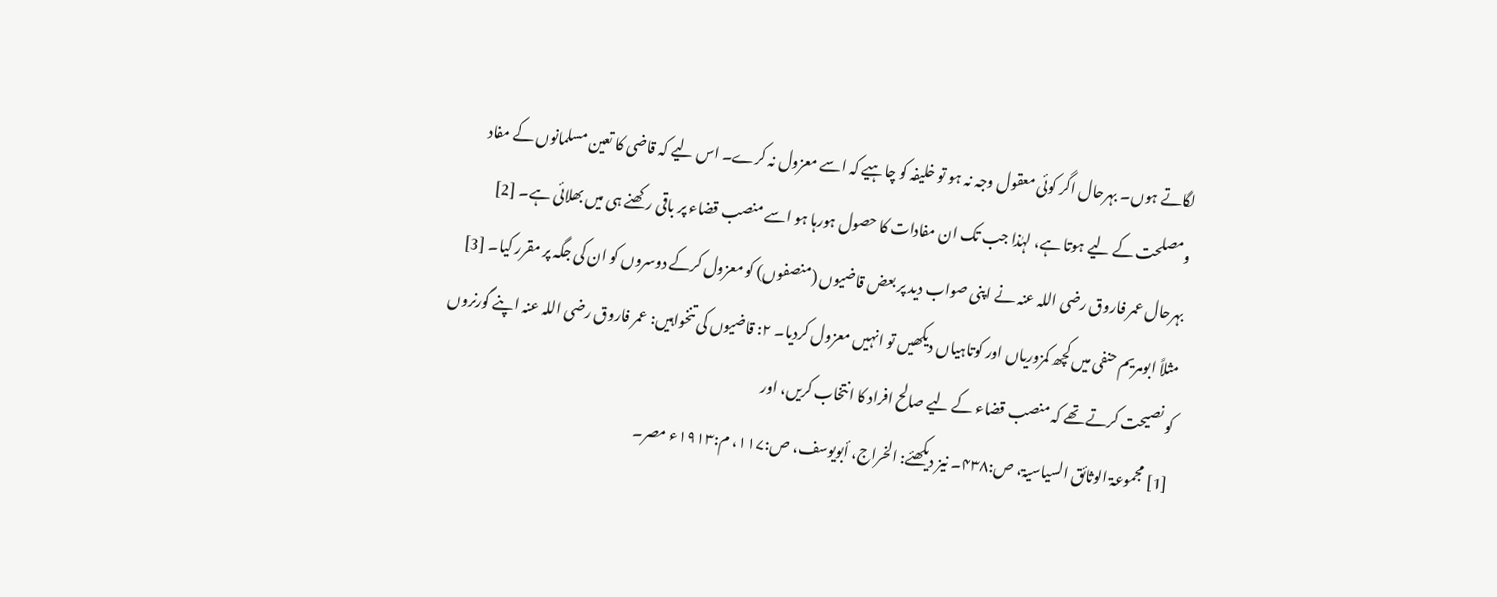لگاتے ہوں۔ بہرحال اگر کوئی معقول وجہ نہ ہو تو خلیفہ کو چاہیے کہ اسے معزول نہ کرے۔ اس لیے کہ قاضی کا تعین مسلمانوں کے مفاد ومصلحت کے لیے ہوتا ہے، لہٰذا جب تک ان مفادات کا حصول ہورہا ہو اسے منصب قضاء پر باقی رکھنے ہی میں بھلائی ہے۔ [2] بہرحال عمر فاروق رضی اللہ عنہ نے اپنی صواب دید پر بعض قاضیوں (منصفوں) کو معزول کرکے دوسروں کو ان کی جگہ پر مقرر کیا۔ [3] مثلاً ابومریم حنفی میں کچھ کمزوریاں اور کوتاہیاں دیکھیں تو انہیں معزول کردیا۔ ۲: قاضیوں کی تنخواہیں: عمر فاروق رضی اللہ عنہ اپنے گورنروں کو نصیحت کرتے تھے کہ منصب قضاء کے لیے صالح افراد کا انتخاب کریں، اور
[1] مجموعۃ الوثائق السیاسیۃ، ص:۴۳۸۔ نیز دیکھئے: الخراج، أبویوسف، ص:۱۱۷، م:۱۹۱۳ء مصر۔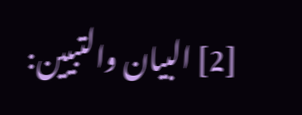[2] البیان والتبیین: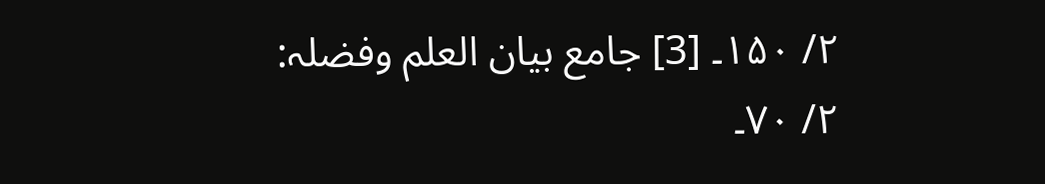۲/ ۱۵۰۔ [3] جامع بیان العلم وفضلہ: ۲/ ۷۰۔